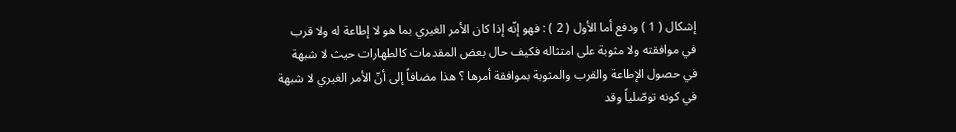إشكال ( 1 ) ودفع أما الأول ( 2 ) : فهو إنّه إذا كان الأمر الغيري بما هو لا إطاعة له ولا قرب في موافقته ولا مثوبة على امتثاله فكيف حال بعض المقدمات كالطهارات حيث لا شبهة في حصول الإطاعة والقرب والمثوبة بموافقة أمرها ؟ هذا مضافاً إلى أنّ الأمر الغيري لا شبهة في كونه توصّلياً وقد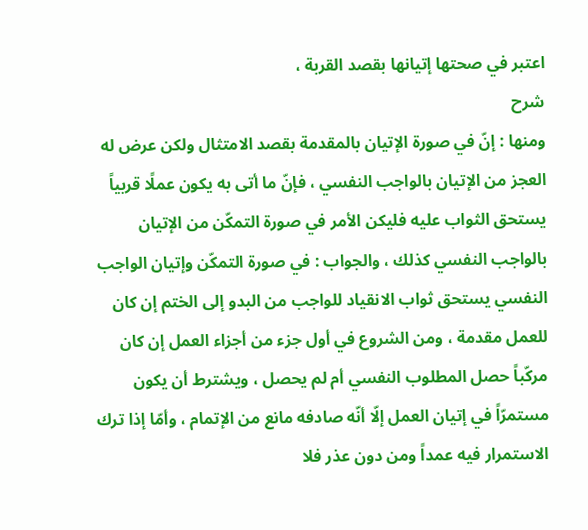اعتبر في صحتها إتيانها بقصد القربة ،
شرح
ومنها : إنّ في صورة الإتيان بالمقدمة بقصد الامتثال ولكن عرض له العجز من الإتيان بالواجب النفسي ، فإنّ ما أتى به يكون عملًا قربياً يستحق الثواب عليه فليكن الأمر في صورة التمكّن من الإتيان بالواجب النفسي كذلك ، والجواب : في صورة التمكّن وإتيان الواجب النفسي يستحق ثواب الانقياد للواجب من البدو إلى الختم إن كان للعمل مقدمة ، ومن الشروع في أول جزء من أجزاء العمل إن كان مركّباً حصل المطلوب النفسي أم لم يحصل ، ويشترط أن يكون مستمرّاً في إتيان العمل إلّا أنّه صادفه مانع من الإتمام ، وأمّا إذا ترك الاستمرار فيه عمداً ومن دون عذر فلا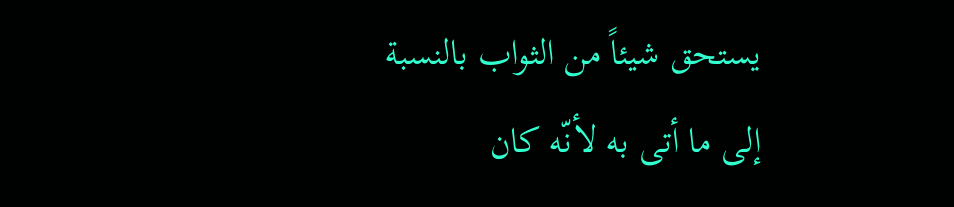يستحق شيئاً من الثواب بالنسبة إلى ما أتى به لأنّه كان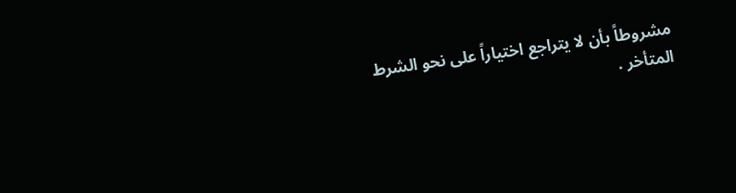مشروطاً بأن لا يتراجع اختياراً على نحو الشرط المتأخر .